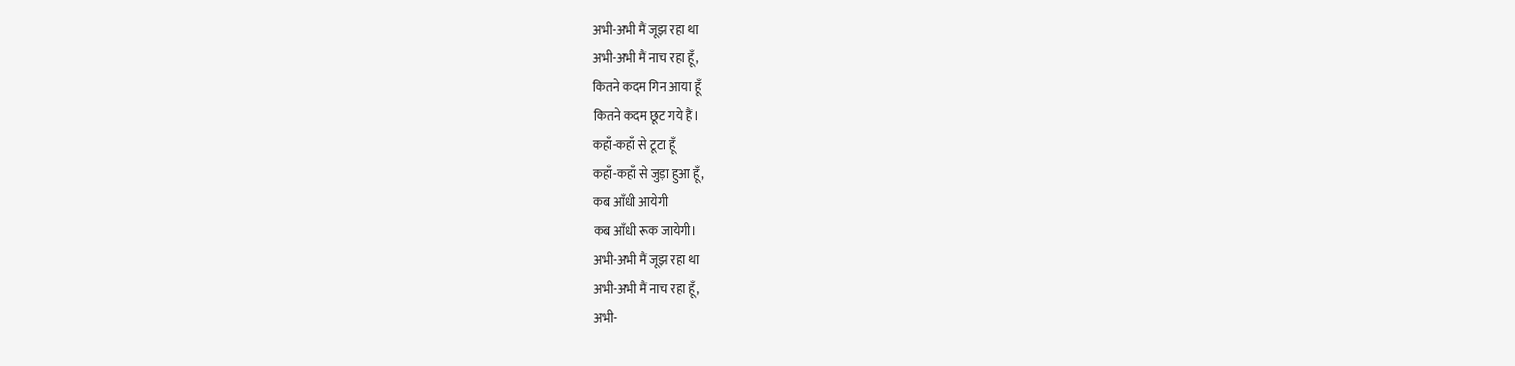अभी-अभी मैं जूझ रहा था
अभी-अभी मैं नाच रहा हूँ,
कितने कदम गिन आया हूँ
कितने कदम छूट गये हैं।
कहाँ-कहाँ से टूटा हूँ
कहाँ-कहाँ से जुड़ा हुआ हूँ,
कब आँधी आयेगी
कब आँधी रूक जायेगी।
अभी-अभी मैं जूझ रहा था
अभी-अभी मैं नाच रहा हूँ,
अभी-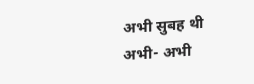अभी सुबह थी
अभी- अभी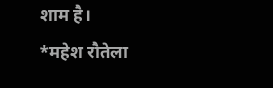शाम है।
*महेश रौतेला